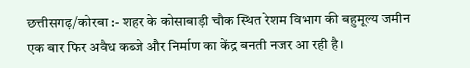छत्तीसगढ़/कोरबा :- शहर के कोसाबाड़ी चौक स्थित रेशम विभाग की बहुमूल्य जमीन एक बार फिर अवैध कब्जे और निर्माण का केंद्र बनती नजर आ रही है।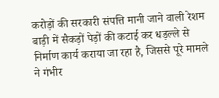करोड़ों की सरकारी संपत्ति मानी जाने वाली रेशम बाड़ी में सैकड़ों पेड़ों की कटाई कर धड़ल्ले से निर्माण कार्य कराया जा रहा है, जिससे पूरे मामले ने गंभीर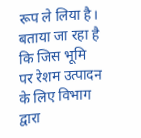रूप ले लिया है। बताया जा रहा है कि जिस भूमि पर रेशम उत्पादन के लिए विभाग द्वारा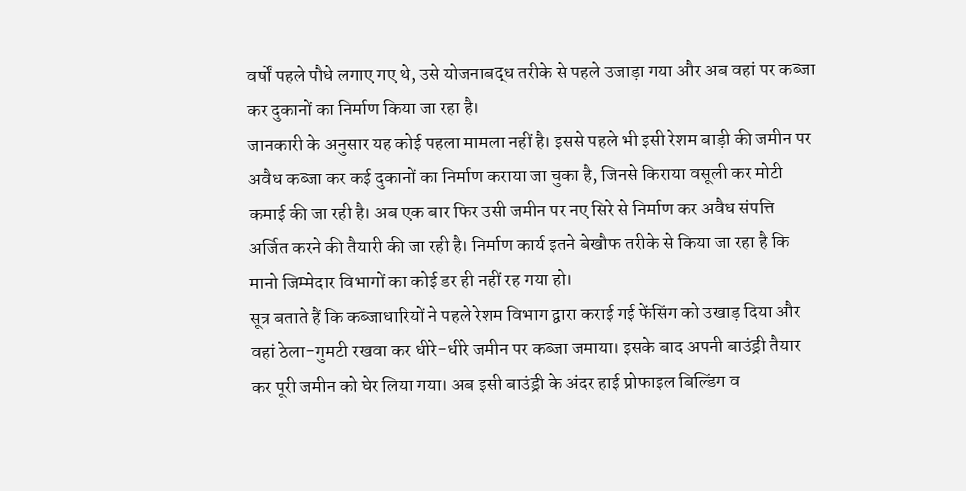वर्षों पहले पौधे लगाए गए थे, उसे योजनाबद्ध तरीके से पहले उजाड़ा गया और अब वहां पर कब्जा कर दुकानों का निर्माण किया जा रहा है।
जानकारी के अनुसार यह कोई पहला मामला नहीं है। इससे पहले भी इसी रेशम बाड़ी की जमीन पर अवैध कब्जा कर कई दुकानों का निर्माण कराया जा चुका है, जिनसे किराया वसूली कर मोटी कमाई की जा रही है। अब एक बार फिर उसी जमीन पर नए सिरे से निर्माण कर अवैध संपत्ति अर्जित करने की तैयारी की जा रही है। निर्माण कार्य इतने बेखौफ तरीके से किया जा रहा है कि मानो जिम्मेदार विभागों का कोई डर ही नहीं रह गया हो।
सूत्र बताते हैं कि कब्जाधारियों ने पहले रेशम विभाग द्वारा कराई गई फेंसिंग को उखाड़ दिया और वहां ठेला-गुमटी रखवा कर धीरे-धीरे जमीन पर कब्जा जमाया। इसके बाद अपनी बाउंड्री तैयार कर पूरी जमीन को घेर लिया गया। अब इसी बाउंड्री के अंदर हाई प्रोफाइल बिल्डिंग व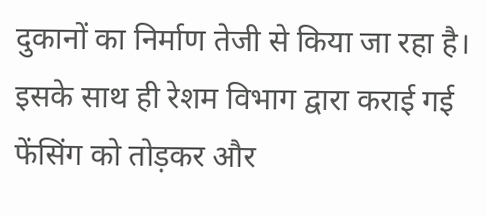दुकानों का निर्माण तेजी से किया जा रहा है। इसके साथ ही रेशम विभाग द्वारा कराई गई फेंसिंग को तोड़कर और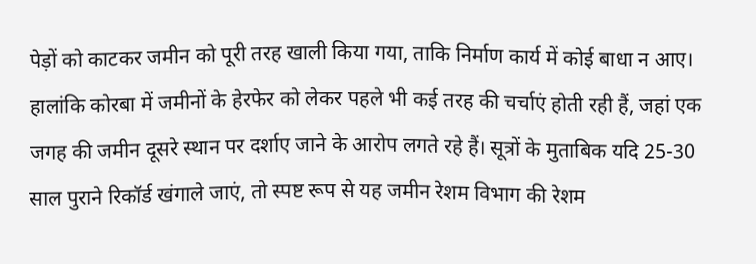पेड़ों को काटकर जमीन को पूरी तरह खाली किया गया, ताकि निर्माण कार्य में कोई बाधा न आए।
हालांकि कोरबा में जमीनों के हेरफेर को लेकर पहले भी कई तरह की चर्चाएं होती रही हैं, जहां एक जगह की जमीन दूसरे स्थान पर दर्शाए जाने के आरोप लगते रहे हैं। सूत्रों के मुताबिक यदि 25-30 साल पुराने रिकॉर्ड खंगाले जाएं, तो स्पष्ट रूप से यह जमीन रेशम विभाग की रेशम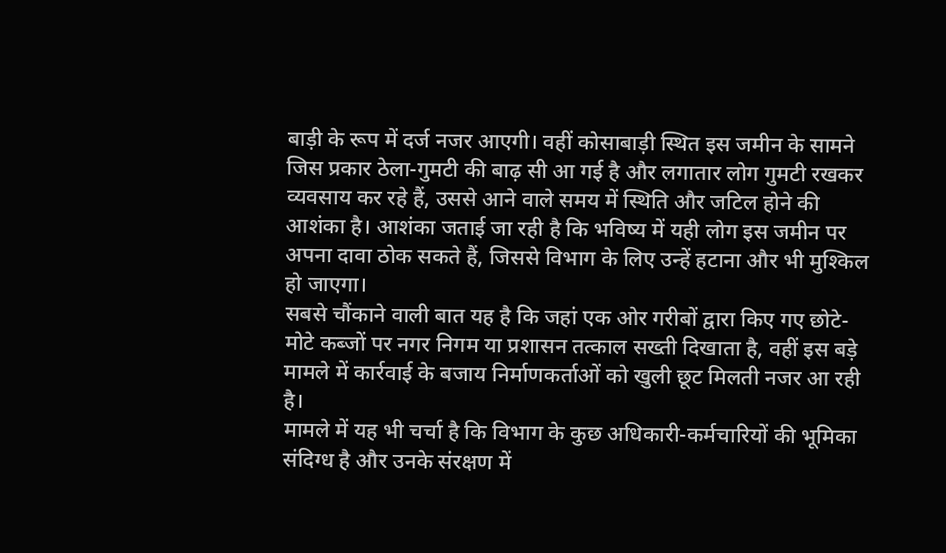बाड़ी के रूप में दर्ज नजर आएगी। वहीं कोसाबाड़ी स्थित इस जमीन के सामने जिस प्रकार ठेला-गुमटी की बाढ़ सी आ गई है और लगातार लोग गुमटी रखकर व्यवसाय कर रहे हैं, उससे आने वाले समय में स्थिति और जटिल होने की आशंका है। आशंका जताई जा रही है कि भविष्य में यही लोग इस जमीन पर अपना दावा ठोक सकते हैं, जिससे विभाग के लिए उन्हें हटाना और भी मुश्किल हो जाएगा।
सबसे चौंकाने वाली बात यह है कि जहां एक ओर गरीबों द्वारा किए गए छोटे-मोटे कब्जों पर नगर निगम या प्रशासन तत्काल सख्ती दिखाता है, वहीं इस बड़े मामले में कार्रवाई के बजाय निर्माणकर्ताओं को खुली छूट मिलती नजर आ रही है।
मामले में यह भी चर्चा है कि विभाग के कुछ अधिकारी-कर्मचारियों की भूमिका संदिग्ध है और उनके संरक्षण में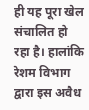ही यह पूरा खेल संचालित हो रहा है। हालांकि रेशम विभाग द्वारा इस अवैध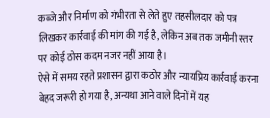कब्जे और निर्माण को गंभीरता से लेते हुए तहसीलदार को पत्र लिखकर कार्रवाई की मांग की गई है, लेकिन अब तक जमीनी स्तर पर कोई ठोस कदम नजर नहीं आया है।
ऐसे में समय रहते प्रशासन द्वारा कठोर और न्यायप्रिय कार्रवाई करना बेहद जरूरी हो गया है, अन्यथा आने वाले दिनों में यह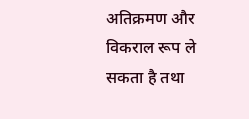अतिक्रमण और विकराल रूप ले सकता है तथा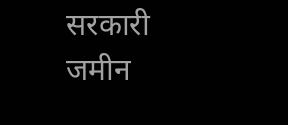सरकारी जमीन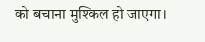को बचाना मुश्किल हो जाएगा।